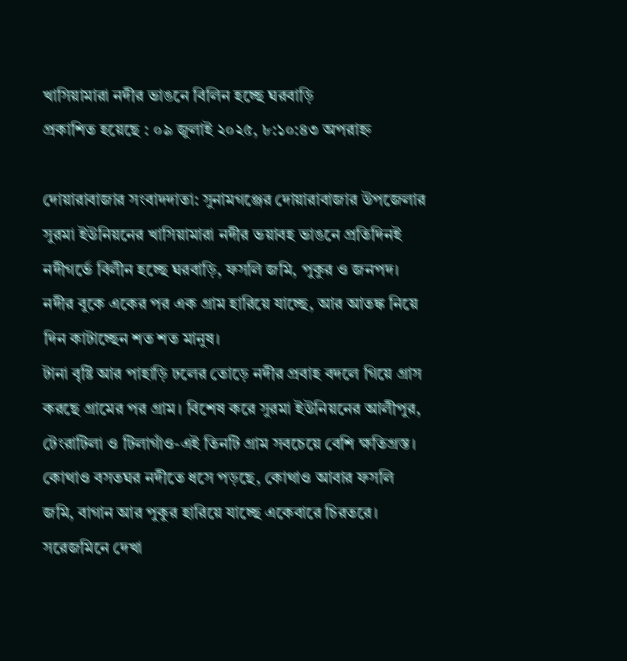খাসিয়ামারা নদীর ভাঙনে বিলিন হচ্ছে ঘরবাড়ি
প্রকাশিত হয়েছে : ০৯ জুলাই ২০২৫, ৮:১০:৪৩ অপরাহ্ন

দোয়ারাবাজার সংবাদদাতা: সুনামগঞ্জের দোয়ারাবাজার উপজেলার সুরমা ইউনিয়নের খাসিয়ামারা নদীর ভয়াবহ ভাঙনে প্রতিদিনই নদীগর্ভে বিলীন হচ্ছে ঘরবাড়ি, ফসলি জমি, পুকুর ও জনপদ। নদীর বুকে একের পর এক গ্রাম হারিয়ে যাচ্ছে, আর আতঙ্ক নিয়ে দিন কাটাচ্ছেন শত শত মানুষ।
টানা বৃষ্টি আর পাহাড়ি ঢলের তোড়ে নদীর প্রবাহ বদলে গিয়ে গ্রাস করছে গ্রামের পর গ্রাম। বিশেষ করে সুরমা ইউনিয়নের আলীপুর, টেংরাটিলা ও টিলাগাঁও-এই তিনটি গ্রাম সবচেয়ে বেশি ক্ষতিগ্রস্ত। কোথাও বসতঘর নদীতে ধসে পড়ছে, কোথাও আবার ফসলি জমি, বাগান আর পুকুর হারিয়ে যাচ্ছে একেবারে চিরতরে।
সরেজমিনে দেখা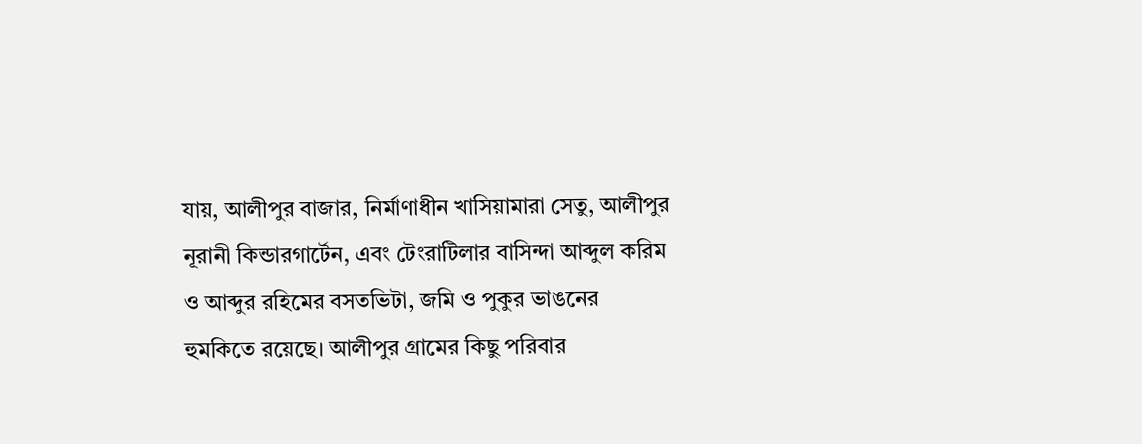যায়, আলীপুর বাজার, নির্মাণাধীন খাসিয়ামারা সেতু, আলীপুর নূরানী কিন্ডারগার্টেন, এবং টেংরাটিলার বাসিন্দা আব্দুল করিম ও আব্দুর রহিমের বসতভিটা, জমি ও পুকুর ভাঙনের হুমকিতে রয়েছে। আলীপুর গ্রামের কিছু পরিবার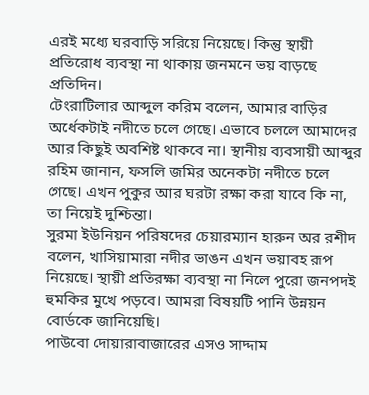এরই মধ্যে ঘরবাড়ি সরিয়ে নিয়েছে। কিন্তু স্থায়ী প্রতিরোধ ব্যবস্থা না থাকায় জনমনে ভয় বাড়ছে প্রতিদিন।
টেংরাটিলার আব্দুল করিম বলেন, আমার বাড়ির অর্ধেকটাই নদীতে চলে গেছে। এভাবে চললে আমাদের আর কিছুই অবশিষ্ট থাকবে না। স্থানীয় ব্যবসায়ী আব্দুর রহিম জানান, ফসলি জমির অনেকটা নদীতে চলে গেছে। এখন পুকুর আর ঘরটা রক্ষা করা যাবে কি না, তা নিয়েই দুশ্চিন্তা।
সুরমা ইউনিয়ন পরিষদের চেয়ারম্যান হারুন অর রশীদ বলেন, খাসিয়ামারা নদীর ভাঙন এখন ভয়াবহ রূপ নিয়েছে। স্থায়ী প্রতিরক্ষা ব্যবস্থা না নিলে পুরো জনপদই হুমকির মুখে পড়বে। আমরা বিষয়টি পানি উন্নয়ন বোর্ডকে জানিয়েছি।
পাউবো দোয়ারাবাজারের এসও সাদ্দাম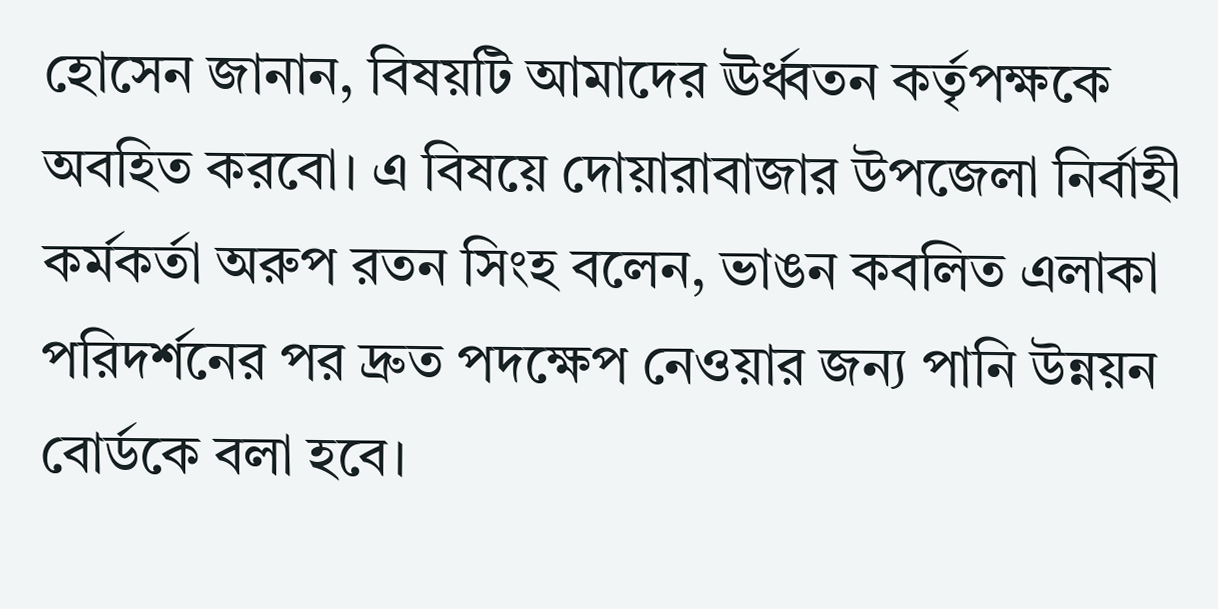হোসেন জানান, বিষয়টি আমাদের ঊর্ধ্বতন কর্তৃপক্ষকে অবহিত করবো। এ বিষয়ে দোয়ারাবাজার উপজেলা নির্বাহী কর্মকর্তা অরুপ রতন সিংহ বলেন, ভাঙন কবলিত এলাকা পরিদর্শনের পর দ্রুত পদক্ষেপ নেওয়ার জন্য পানি উন্নয়ন বোর্ডকে বলা হবে।